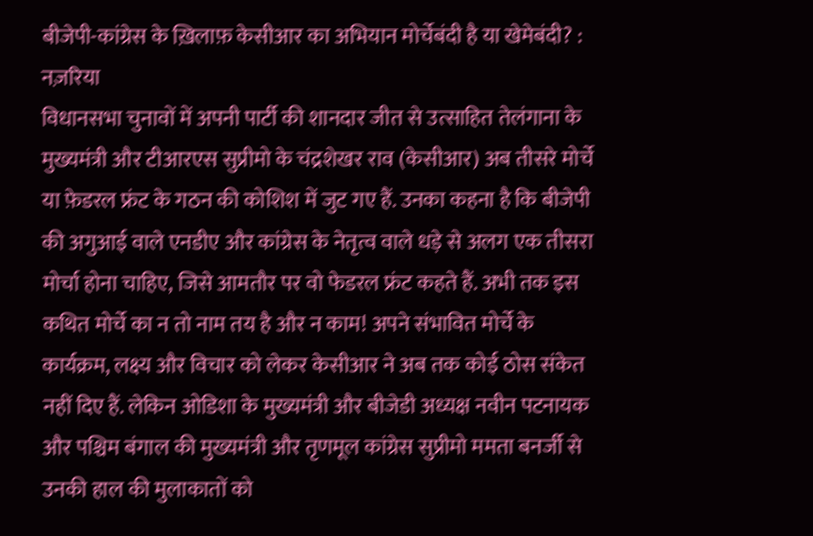बीजेपी-कांग्रेस के ख़िलाफ़ केसीआर का अभियान मोर्चेबंदी है या खेमेबंदी? : नज़रिया
विधानसभा चुनावों में अपनी पार्टी की शानदार जीत से उत्साहित तेलंगाना के मुख्यमंत्री और टीआरएस सुप्रीमो के चंद्रशेखर राव (केसीआर) अब तीसरे मोर्चे या फ़ेडरल फ्रंट के गठन की कोशिश में जुट गए हैं. उनका कहना है कि बीजेपी की अगुआई वाले एनडीए और कांग्रेस के नेतृत्व वाले धड़े से अलग एक तीसरा मोर्चा होना चाहिए, जिसे आमतौर पर वो फेडरल फ्रंट कहते हैं. अभी तक इस कथित मोर्चे का न तो नाम तय है और न काम! अपने संभावित मोर्चे के कार्यक्रम, लक्ष्य और विचार को लेकर केसीआर ने अब तक कोई ठोस संकेत नहीं दिए हैं. लेकिन ओडिशा के मुख्यमंत्री और बीजेडी अध्यक्ष नवीन पटनायक और पश्चिम बंगाल की मुख्यमंत्री और तृणमूल कांग्रेस सुप्रीमो ममता बनर्जी से उनकी हाल की मुलाकातों को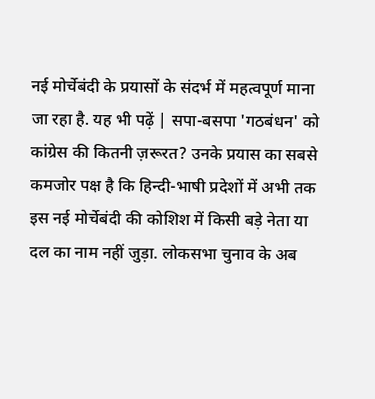नई मोर्चेबंदी के प्रयासों के संदर्भ में महत्वपूर्ण माना जा रहा है. यह भी पढ़ें | सपा-बसपा 'गठबंधन' को कांग्रेस की कितनी ज़रूरत? उनके प्रयास का सबसे कमजोर पक्ष है कि हिन्दी-भाषी प्रदेशों में अभी तक इस नई मोर्चेबंदी की कोशिश में किसी बड़े नेता या दल का नाम नहीं जुड़ा. लोकसभा चुनाव के अब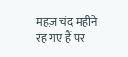महज़ चंद महीने रह गए हैं पर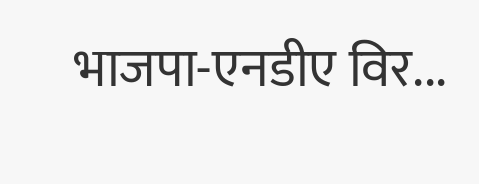भाजपा-एनडीए विर...